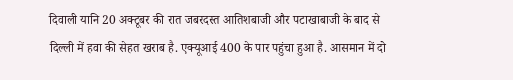दिवाली यानि 20 अक्टूबर की रात जबरदस्त आतिशबाजी और पटाखाबाजी के बाद से दिल्ली में हवा की सेहत खराब है. एक्यूआई 400 के पार पहुंचा हुआ है. आसमान में दो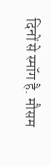दिनों से स्मॉग है. मौसम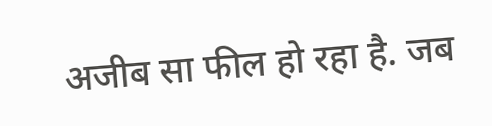अजीब सा फील हो रहा है. जब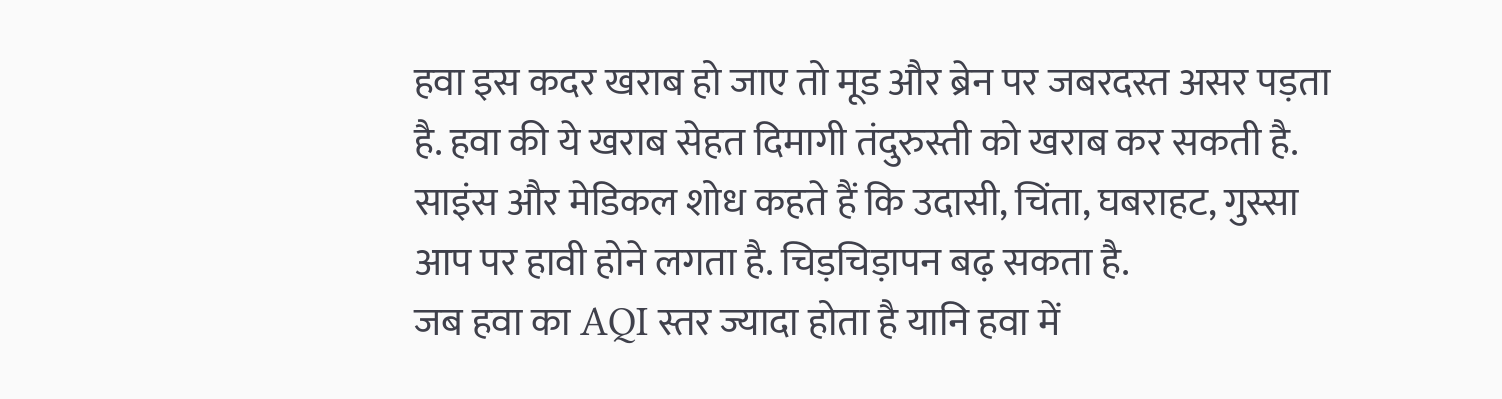हवा इस कदर खराब हो जाए तो मूड और ब्रेन पर जबरदस्त असर पड़ता है. हवा की ये खराब सेहत दिमागी तंदुरुस्ती को खराब कर सकती है. साइंस और मेडिकल शोध कहते हैं कि उदासी, चिंता, घबराहट, गुस्सा आप पर हावी होने लगता है. चिड़चिड़ापन बढ़ सकता है.
जब हवा का AQI स्तर ज्यादा होता है यानि हवा में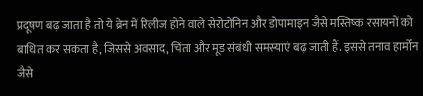प्रदूषण बढ़ जाता है तो ये ब्रेन में रिलीज होने वाले सेरोटोनिन और डोपामाइन जैसे मस्तिष्क रसायनों को बाधित कर सकता है, जिससे अवसाद, चिंता और मूड संबंधी समस्याएं बढ़ जाती हैं. इससे तनाव हार्मोन जैसे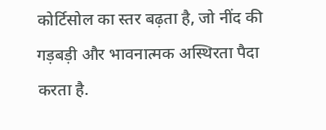कोर्टिसोल का स्तर बढ़ता है, जो नींद की गड़बड़ी और भावनात्मक अस्थिरता पैदा करता है.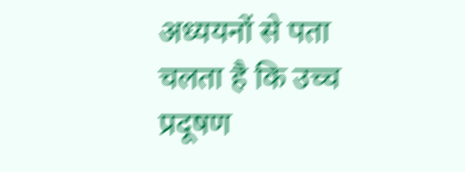अध्ययनों से पता चलता है कि उच्च प्रदूषण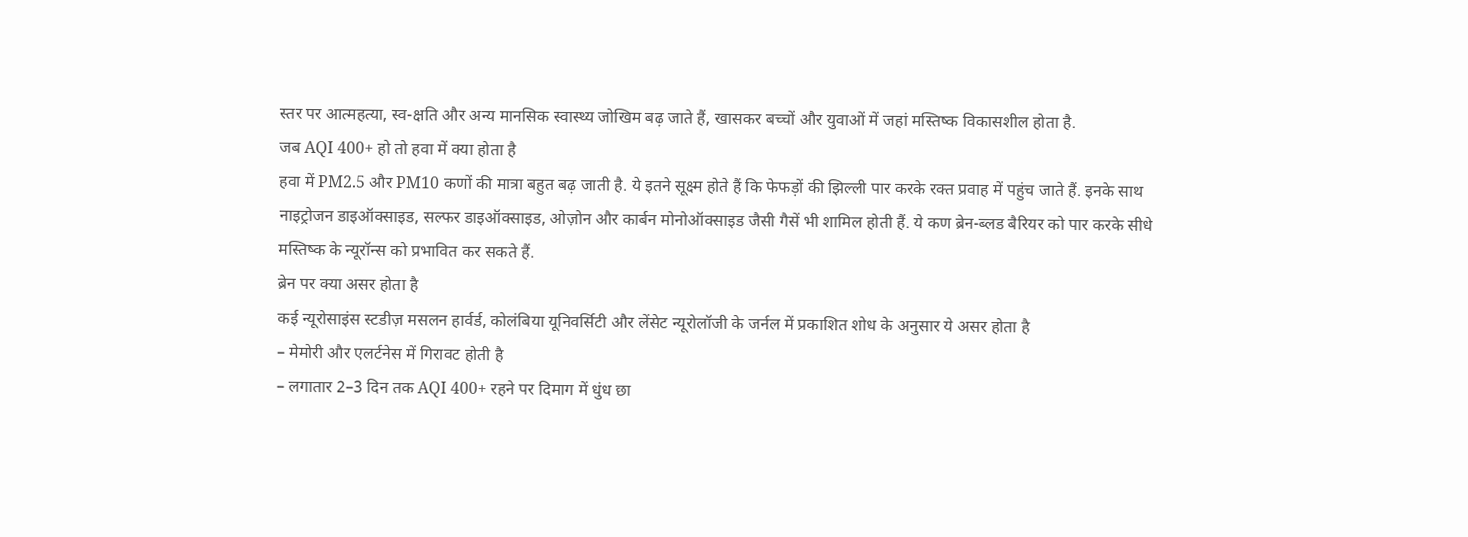स्तर पर आत्महत्या, स्व-क्षति और अन्य मानसिक स्वास्थ्य जोखिम बढ़ जाते हैं, खासकर बच्चों और युवाओं में जहां मस्तिष्क विकासशील होता है.
जब AQI 400+ हो तो हवा में क्या होता है
हवा में PM2.5 और PM10 कणों की मात्रा बहुत बढ़ जाती है. ये इतने सूक्ष्म होते हैं कि फेफड़ों की झिल्ली पार करके रक्त प्रवाह में पहुंच जाते हैं. इनके साथ नाइट्रोजन डाइऑक्साइड, सल्फर डाइऑक्साइड, ओज़ोन और कार्बन मोनोऑक्साइड जैसी गैसें भी शामिल होती हैं. ये कण ब्रेन-ब्लड बैरियर को पार करके सीधे मस्तिष्क के न्यूरॉन्स को प्रभावित कर सकते हैं.
ब्रेन पर क्या असर होता है
कई न्यूरोसाइंस स्टडीज़ मसलन हार्वर्ड, कोलंबिया यूनिवर्सिटी और लेंसेट न्यूरोलॉजी के जर्नल में प्रकाशित शोध के अनुसार ये असर होता है
– मेमोरी और एलर्टनेस में गिरावट होती है
– लगातार 2–3 दिन तक AQI 400+ रहने पर दिमाग में धुंध छा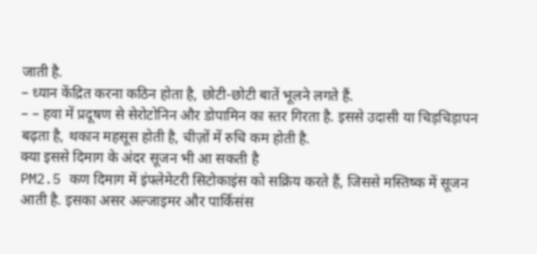जाती है.
– ध्यान केंद्रित करना कठिन होता है, छोटी-छोटी बातें भूलने लगते हैं.
– – हवा में प्रदूषण से सेरोटोनिन और डोपामिन का स्तर गिरता है. इससे उदासी या चिड़चिड़ापन बढ़ता है, थकान महसूस होती है, चीज़ों में रुचि कम होती है.
क्या इससे दिमाग के अंदर सूजन भी आ सकती है
PM2.5 कण दिमाग में इंफ्लेमेटरी सिटोकाइंस को सक्रिय करते हैं, जिससे मस्तिष्क में सूजन आती है. इसका असर अल्जाइमर और पार्किसंस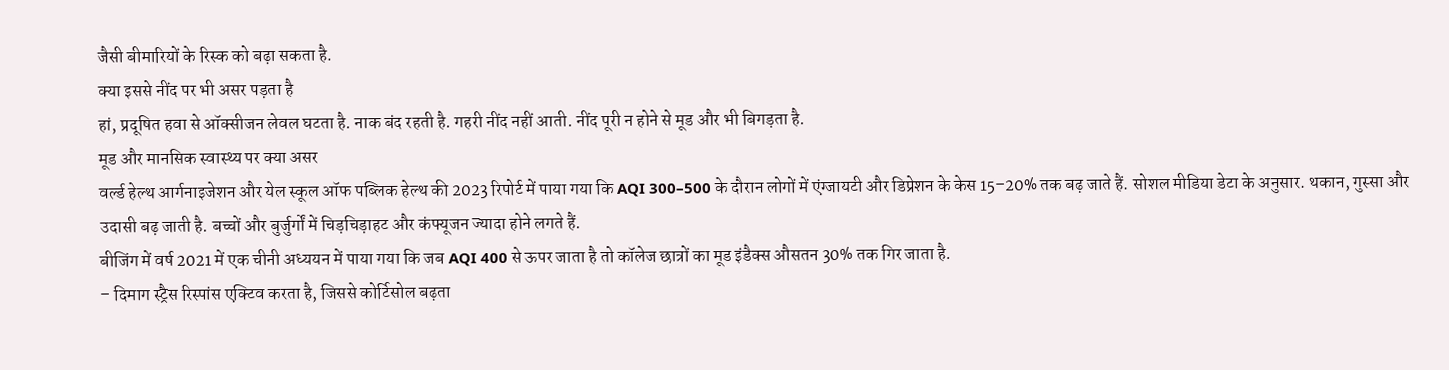जैसी बीमारियों के रिस्क को बढ़ा सकता है.
क्या इससे नींद पर भी असर पड़ता है
हां, प्रदूषित हवा से ऑक्सीजन लेवल घटता है. नाक बंद रहती है. गहरी नींद नहीं आती. नींद पूरी न होने से मूड और भी बिगड़ता है.
मूड और मानसिक स्वास्थ्य पर क्या असर
वर्ल्ड हेल्थ आर्गनाइजेशन और येल स्कूल ऑफ पब्लिक हेल्थ की 2023 रिपोर्ट में पाया गया कि AQI 300–500 के दौरान लोगों में एंग्जायटी और डिप्रेशन के केस 15–20% तक बढ़ जाते हैं. सोशल मीडिया डेटा के अनुसार. थकान, गुस्सा और उदासी बढ़ जाती है. बच्चों और बुर्जुर्गों में चिड़चिड़ाहट और कंफ्यूजन ज्यादा होने लगते हैं.
बीजिंग में वर्ष 2021 में एक चीनी अध्ययन में पाया गया कि जब AQI 400 से ऊपर जाता है तो कॉलेज छात्रों का मूड इंडैक्स औसतन 30% तक गिर जाता है.
– दिमाग स्ट्रैस रिस्पांस एक्टिव करता है, जिससे कोर्टिसोल बढ़ता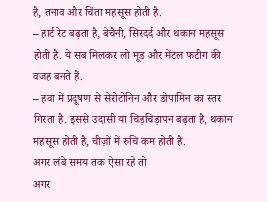है, तनाव और चिंता महसूस होती है.
– हार्ट रेट बढ़ता है, बेचैनी, सिरदर्द और थकान महसूस होती है. ये सब मिलकर लो मूड और मेंटल फटीग की वजह बनते हैं.
– हवा में प्रदूषण से सेरोटोनिन और डोपामिन का स्तर गिरता है. इससे उदासी या चिड़चिड़ापन बढ़ता है, थकान महसूस होती है, चीज़ों में रुचि कम होती है.
अगर लंबे समय तक ऐसा रहे तो
अगर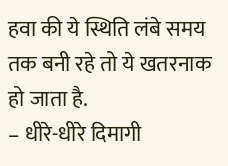हवा की ये स्थिति लंबे समय तक बनी रहे तो ये खतरनाक हो जाता है.
– धीरे-धीरे दिमागी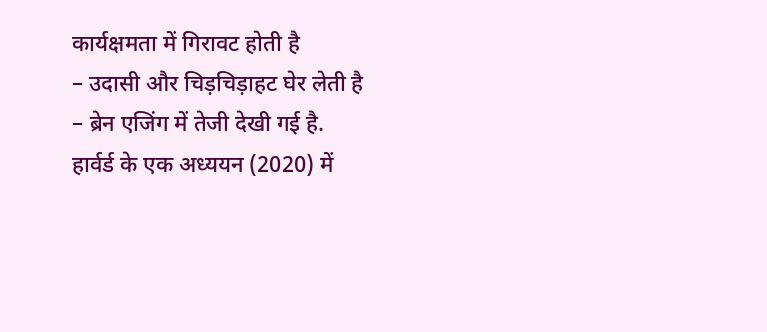कार्यक्षमता में गिरावट होती है
– उदासी और चिड़चिड़ाहट घेर लेती है
– ब्रेन एजिंग में तेजी देखी गई है.
हार्वर्ड के एक अध्ययन (2020) में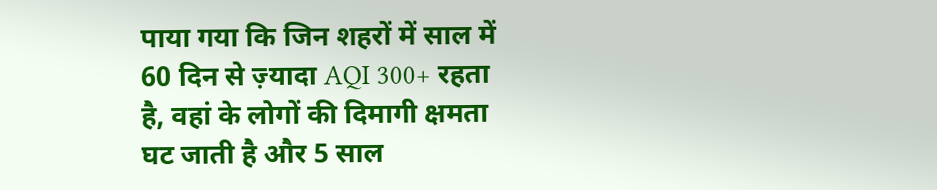पाया गया कि जिन शहरों में साल में 60 दिन से ज़्यादा AQI 300+ रहता है, वहां के लोगों की दिमागी क्षमता घट जाती है और 5 साल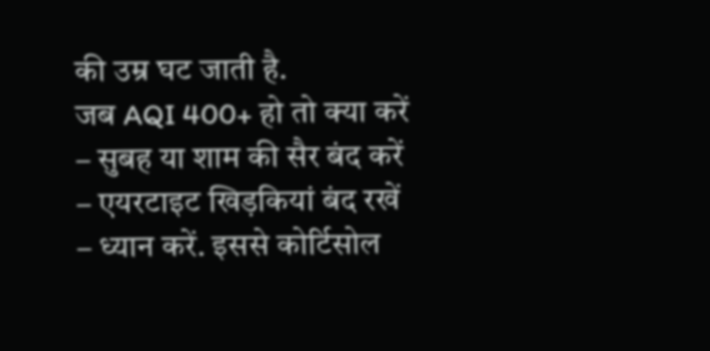की उम्र घट जाती है.
जब AQI 400+ हो तो क्या करें
– सुबह या शाम की सैर बंद करें
– एयरटाइट खिड़कियां बंद रखें
– ध्यान करें. इससे कोर्टिसोल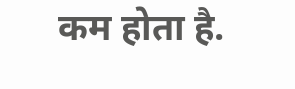कम होता है.